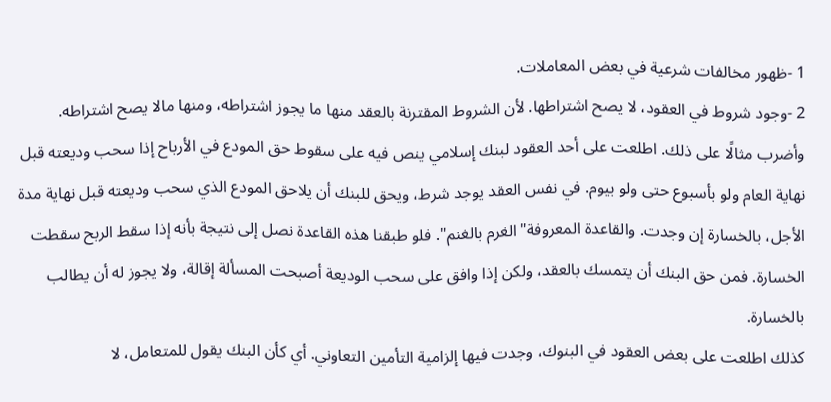1 -ظهور مخالفات شرعية في بعض المعاملات.
2 -وجود شروط في العقود، لا يصح اشتراطها. لأن الشروط المقترنة بالعقد منها ما يجوز اشتراطه، ومنها مالا يصح اشتراطه.
وأضرب مثالًا على ذلك. اطلعت على أحد العقود لبنك إسلامي ينص فيه على سقوط حق المودع في الأرباح إذا سحب وديعته قبل نهاية العام ولو بأسبوع حتى ولو بيوم. في نفس العقد يوجد شرط، ويحق للبنك أن يلاحق المودع الذي سحب وديعته قبل نهاية مدة الأجل، بالخسارة إن وجدت. والقاعدة المعروفة"الغرم بالغنم". فلو طبقنا هذه القاعدة نصل إلى نتيجة بأنه إذا سقط الربح سقطت الخسارة. فمن حق البنك أن يتمسك بالعقد، ولكن إذا وافق على سحب الوديعة أصبحت المسألة إقالة، ولا يجوز له أن يطالب بالخسارة.
كذلك اطلعت على بعض العقود في البنوك، وجدت فيها إلزامية التأمين التعاوني. أي كأن البنك يقول للمتعامل، لا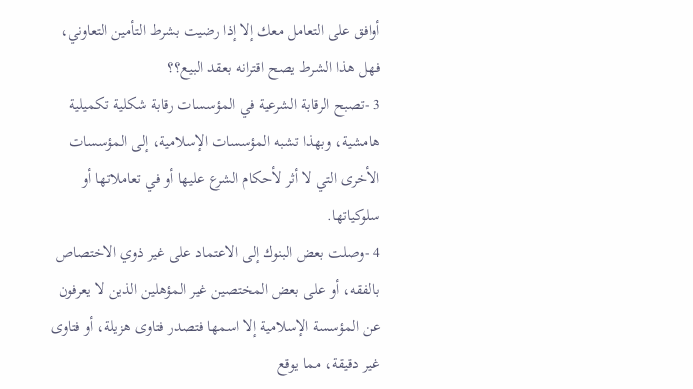أوافق على التعامل معك إلا إذا رضيت بشرط التأمين التعاوني، فهل هذا الشرط يصح اقترانه بعقد البيع؟؟
3 -تصبح الرقابة الشرعية في المؤسسات رقابة شكلية تكميلية هامشية، وبهذا تشبه المؤسسات الإسلامية، إلى المؤسسات الأخرى التي لا أثر لأحكام الشرع عليها أو في تعاملاتها أو سلوكياتها.
4 -وصلت بعض البنوك إلى الاعتماد على غير ذوي الاختصاص بالفقه، أو على بعض المختصين غير المؤهلين الذين لا يعرفون عن المؤسسة الإسلامية إلا اسمها فتصدر فتاوى هزيلة، أو فتاوى غير دقيقة، مما يوقع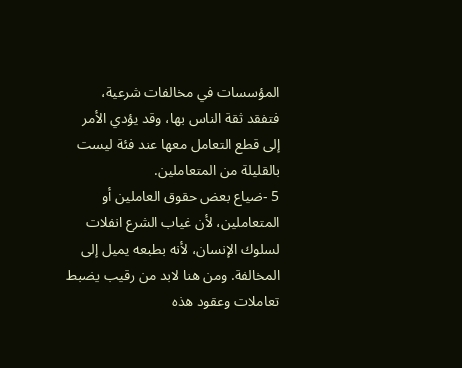المؤسسات في مخالفات شرعية، فتفقد ثقة الناس بها، وقد يؤدي الأمر إلى قطع التعامل معها عند فئة ليست بالقليلة من المتعاملين.
5 -ضياع بعض حقوق العاملين أو المتعاملين، لأن غياب الشرع انفلات لسلوك الإنسان، لأنه بطبعه يميل إلى المخالفة. ومن هنا لابد من رقيب يضبط تعاملات وعقود هذه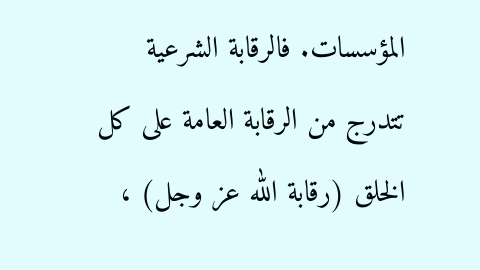المؤسسات. فالرقابة الشرعية تتدرج من الرقابة العامة على كل الخلق (رقابة الله عز وجل) ،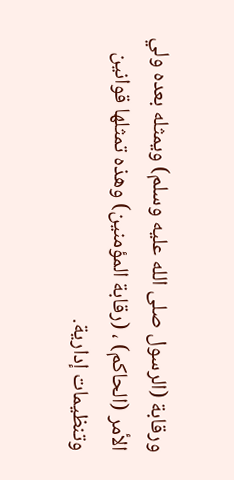ورقابة (الرسول صلى الله عليه وسلم) ويمثله بعده ولي الأمر (الحاكم) ، (رقابة المؤمنين) وهذه تمثلها قوانين وتنظيمات إدارية.